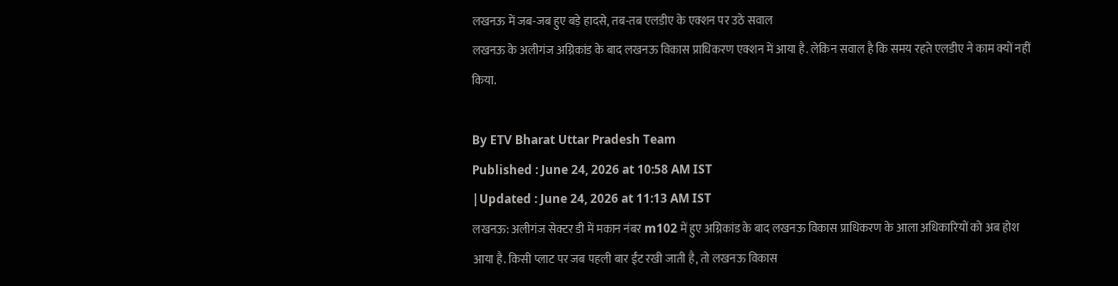लखनऊ में जब-जब हुए बड़े हादसे, तब-तब एलडीए के एक्शन पर उठे सवाल
लखनऊ के अलीगंज अग्निकांड के बाद लखनऊ विकास प्राधिकरण एक्शन में आया है. लेकिन सवाल है कि समय रहते एलडीए ने काम क्यों नहीं किया.

By ETV Bharat Uttar Pradesh Team
Published : June 24, 2026 at 10:58 AM IST
|Updated : June 24, 2026 at 11:13 AM IST
लखनऊ: अलीगंज सेक्टर डी में मकान नंबर m102 में हुए अग्निकांड के बाद लखनऊ विकास प्राधिकरण के आला अधिकारियों को अब होश आया है. किसी प्लाट पर जब पहली बार ईंट रखी जाती है, तो लखनऊ विकास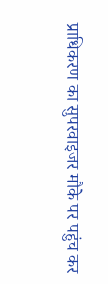प्राधिकरण का सुपरवाइजर मौके पर पहुंच कर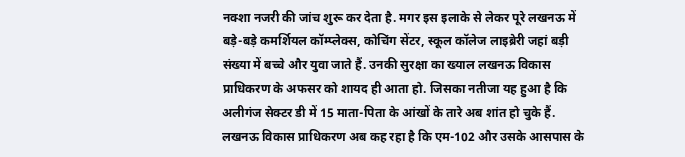नक्शा नजरी की जांच शुरू कर देता है. मगर इस इलाके से लेकर पूरे लखनऊ में बड़े-बड़े कमर्शियल कॉम्प्लेक्स, कोचिंग सेंटर, स्कूल कॉलेज लाइब्रेरी जहां बड़ी संख्या में बच्चे और युवा जाते हैं. उनकी सुरक्षा का ख्याल लखनऊ विकास प्राधिकरण के अफसर को शायद ही आता हो. जिसका नतीजा यह हुआ है कि अलीगंज सेक्टर डी में 15 माता-पिता के आंखों के तारे अब शांत हो चुके हैं.
लखनऊ विकास प्राधिकरण अब कह रहा है कि एम-102 और उसके आसपास के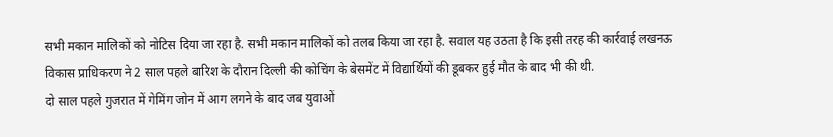सभी मकान मालिकों को नोटिस दिया जा रहा है. सभी मकान मालिकों को तलब किया जा रहा है. सवाल यह उठता है कि इसी तरह की कार्रवाई लखनऊ विकास प्राधिकरण ने 2 साल पहले बारिश के दौरान दिल्ली की कोचिंग के बेसमेंट में विद्यार्थियों की डूबकर हुई मौत के बाद भी की थी.
दो साल पहले गुजरात में गेमिंग जोन में आग लगने के बाद जब युवाओं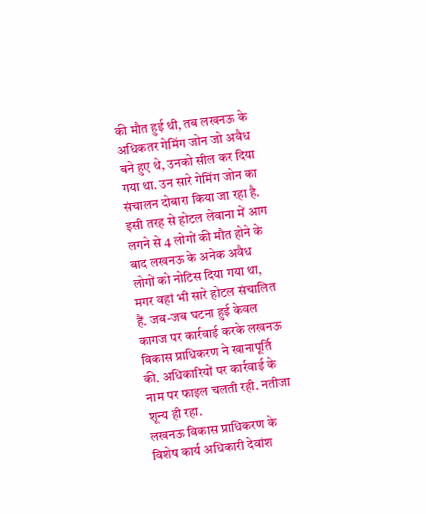की मौत हुई थी, तब लखनऊ के अधिकतर गेमिंग जोन जो अवैध बने हुए थे, उनको सील कर दिया गया था. उन सारे गेमिंग जोन का संचालन दोबारा किया जा रहा है.
इसी तरह से होटल लेवाना में आग लगने से 4 लोगों की मौत होने के बाद लखनऊ के अनेक अवैध लोगों को नोटिस दिया गया था, मगर वहां भी सारे होटल संचालित हैं. जब-जब घटना हुई केवल कागज पर कार्रवाई करके लखनऊ विकास प्राधिकरण ने खानापूर्ति की. अधिकारियों पर कार्रवाई के नाम पर फाइल चलती रही. नतीजा शून्य ही रहा.
लखनऊ विकास प्राधिकरण के विशेष कार्य अधिकारी देवांश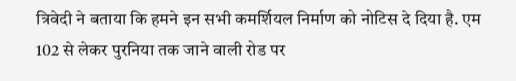त्रिवेदी ने बताया कि हमने इन सभी कमर्शियल निर्माण को नोटिस दे दिया है. एम 102 से लेकर पुरनिया तक जाने वाली रोड पर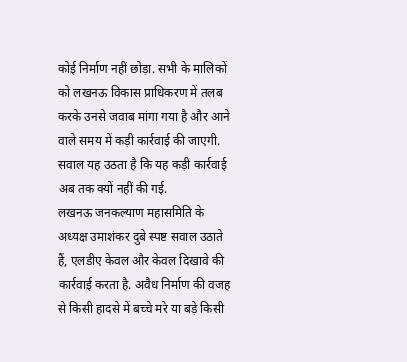कोई निर्माण नहीं छोड़ा. सभी के मालिकों को लखनऊ विकास प्राधिकरण में तलब करके उनसे जवाब मांगा गया है और आने वाले समय में कड़ी कार्रवाई की जाएगी. सवाल यह उठता है कि यह कड़ी कार्रवाई अब तक क्यों नहीं की गई.
लखनऊ जनकल्याण महासमिति के अध्यक्ष उमाशंकर दुबे स्पष्ट सवाल उठाते हैं, एलडीए केवल और केवल दिखावे की कार्रवाई करता है. अवैध निर्माण की वजह से किसी हादसे में बच्चे मरे या बड़े किसी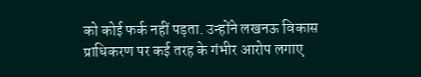को कोई फर्क नहीं पड़ता. उन्होंने लखनऊ विकास प्राधिकरण पर कई तरह के गंभीर आरोप लगाए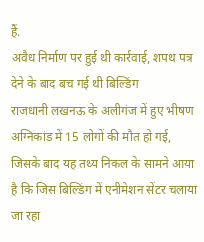हैं.
अवैध निर्माण पर हुई थी कार्रवाई, शपथ पत्र देने के बाद बच गई थी बिल्डिंग
राजधानी लखनऊ के अलीगंज में हुए भीषण अग्निकांड में 15 लोगों की मौत हो गई, जिसके बाद यह तथ्य निकल के सामने आया है कि जिस बिल्डिंग में एनीमेशन सेंटर चलाया जा रहा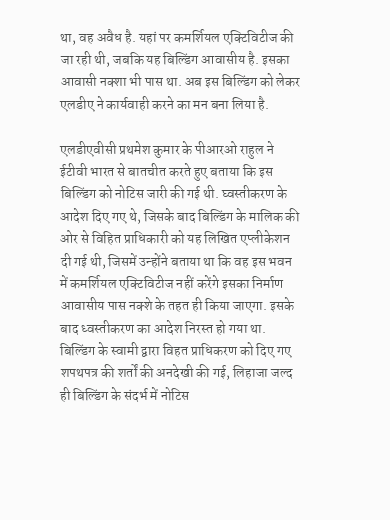था, वह अवैध है. यहां पर कमर्शियल एक्टिविटीज की जा रही थी, जबकि यह बिल्डिंग आवासीय है. इसका आवासी नक्शा भी पास था. अब इस बिल्डिंग को लेकर एलडीए ने कार्यवाही करने का मन बना लिया है.

एलडीएवीसी प्रथमेश कुमार के पीआरओ राहुल ने ईटीवी भारत से बातचीत करते हुए बताया कि इस बिल्डिंग को नोटिस जारी की गई थी. घ्वस्तीकरण के आदेश दिए गए थे, जिसके बाद बिल्डिंग के मालिक की ओर से विहित प्राधिकारी को यह लिखित एप्लीकेशन दी गई थी, जिसमें उन्होंने बताया था कि वह इस भवन में कमर्शियल एक्टिविटीज नहीं करेंगे इसका निर्माण आवासीय पास नक्शे के तहत ही किया जाएगा. इसके बाद ध्वस्तीकरण का आदेश निरस्त हो गया था. बिल्डिंग के स्वामी द्वारा विहत प्राधिकरण को दिए गए शपथपत्र की शर्तों की अनदेखी की गई, लिहाजा जल्द ही बिल्डिंग के संदर्भ में नोटिस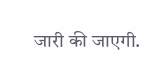जारी की जाएगी.